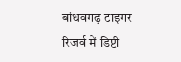बांधवगढ़ टाइगर रिजर्व में डिप्टी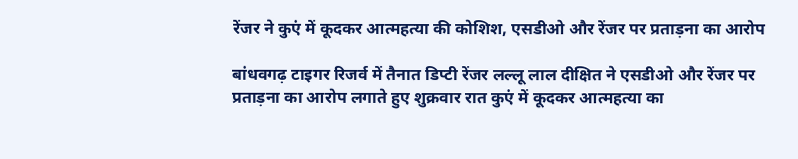रेंजर ने कुएं में कूदकर आत्महत्या की कोशिश, एसडीओ और रेंजर पर प्रताड़ना का आरोप

बांधवगढ़ टाइगर रिजर्व में तैनात डिप्टी रेंजर लल्लू लाल दीक्षित ने एसडीओ और रेंजर पर प्रताड़ना का आरोप लगाते हुए शुक्रवार रात कुएं में कूदकर आत्महत्या का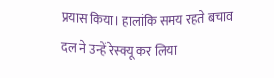प्रयास किया। हालांकि समय रहते बचाव दल ने उन्हें रेस्क्यू कर लिया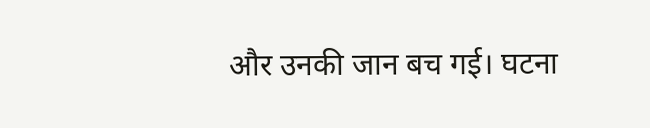और उनकी जान बच गई। घटना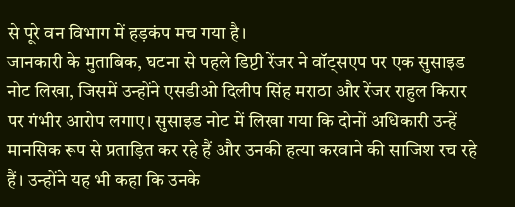से पूरे वन विभाग में हड़कंप मच गया है।
जानकारी के मुताबिक, घटना से पहले डिप्टी रेंजर ने वॉट्सएप पर एक सुसाइड नोट लिखा, जिसमें उन्होंने एसडीओ दिलीप सिंह मराठा और रेंजर राहुल किरार पर गंभीर आरोप लगाए। सुसाइड नोट में लिखा गया कि दोनों अधिकारी उन्हें मानसिक रूप से प्रताड़ित कर रहे हैं और उनकी हत्या करवाने की साजिश रच रहे हैं। उन्होंने यह भी कहा कि उनके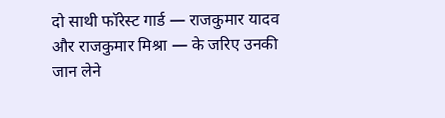दो साथी फॉरेस्ट गार्ड — राजकुमार यादव और राजकुमार मिश्रा — के जरिए उनकी जान लेने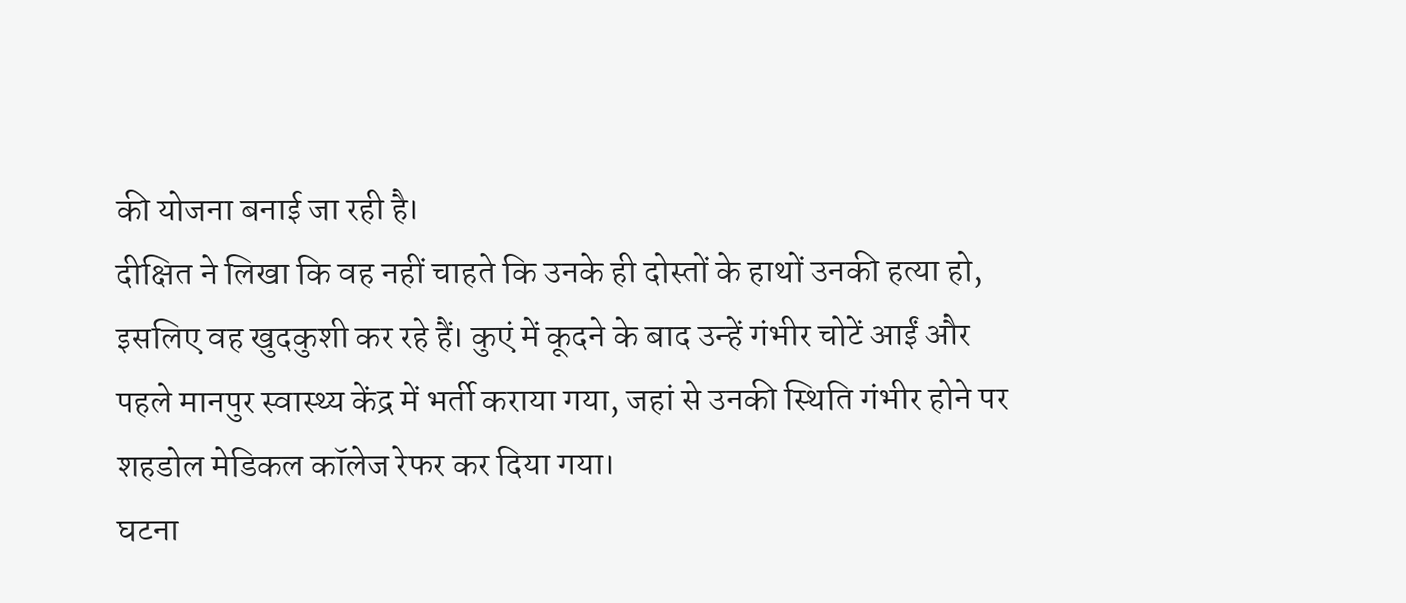की योजना बनाई जा रही है।
दीक्षित ने लिखा कि वह नहीं चाहते कि उनके ही दोस्तों के हाथों उनकी हत्या हो, इसलिए वह खुदकुशी कर रहे हैं। कुएं में कूदने के बाद उन्हें गंभीर चोटें आईं और पहले मानपुर स्वास्थ्य केंद्र में भर्ती कराया गया, जहां से उनकी स्थिति गंभीर होने पर शहडोल मेडिकल कॉलेज रेफर कर दिया गया।
घटना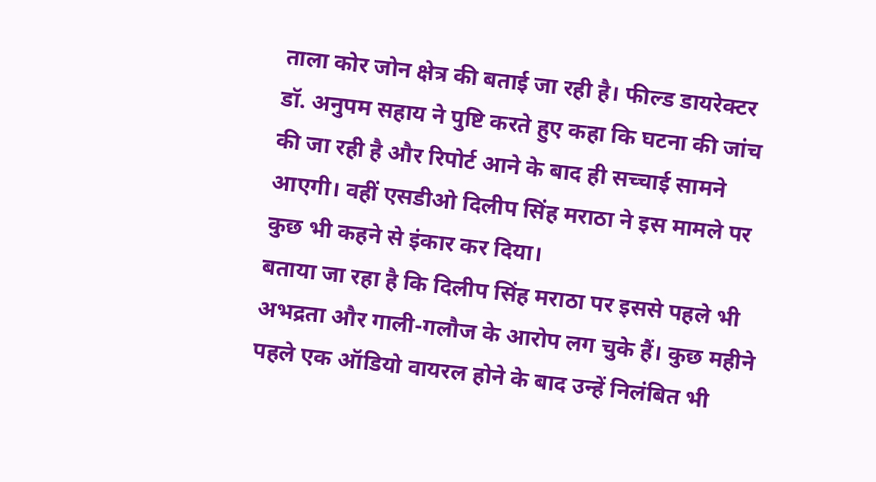ताला कोर जोन क्षेत्र की बताई जा रही है। फील्ड डायरेक्टर डॉ. अनुपम सहाय ने पुष्टि करते हुए कहा कि घटना की जांच की जा रही है और रिपोर्ट आने के बाद ही सच्चाई सामने आएगी। वहीं एसडीओ दिलीप सिंह मराठा ने इस मामले पर कुछ भी कहने से इंकार कर दिया।
बताया जा रहा है कि दिलीप सिंह मराठा पर इससे पहले भी अभद्रता और गाली-गलौज के आरोप लग चुके हैं। कुछ महीने पहले एक ऑडियो वायरल होने के बाद उन्हें निलंबित भी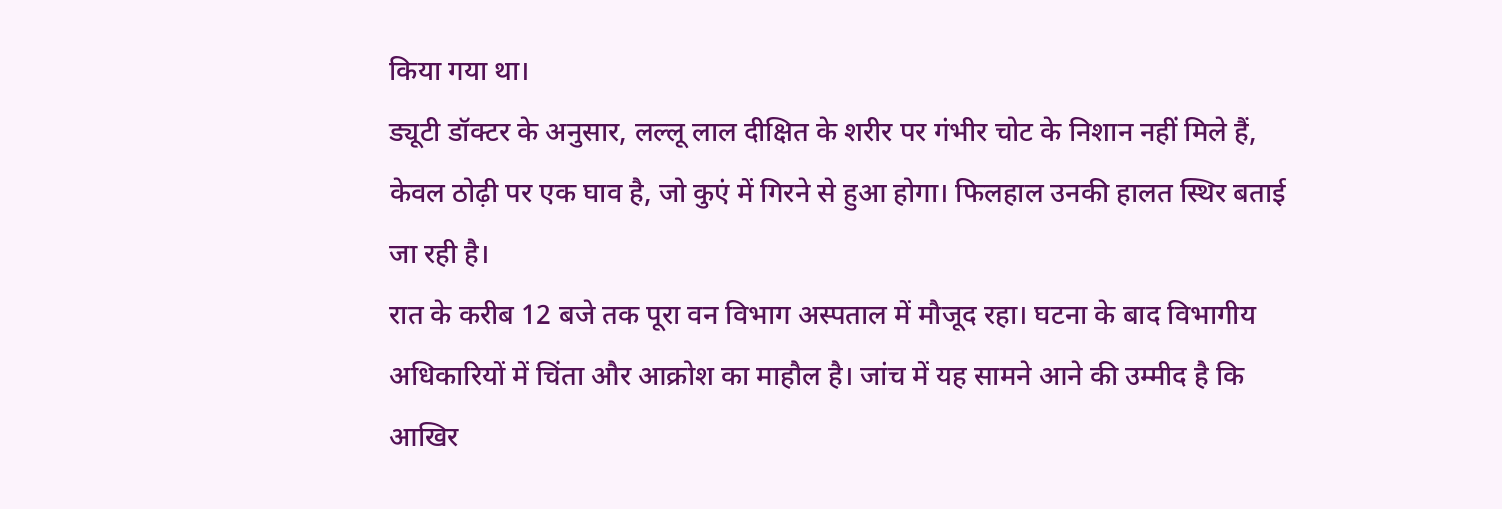किया गया था।
ड्यूटी डॉक्टर के अनुसार, लल्लू लाल दीक्षित के शरीर पर गंभीर चोट के निशान नहीं मिले हैं, केवल ठोढ़ी पर एक घाव है, जो कुएं में गिरने से हुआ होगा। फिलहाल उनकी हालत स्थिर बताई जा रही है।
रात के करीब 12 बजे तक पूरा वन विभाग अस्पताल में मौजूद रहा। घटना के बाद विभागीय अधिकारियों में चिंता और आक्रोश का माहौल है। जांच में यह सामने आने की उम्मीद है कि आखिर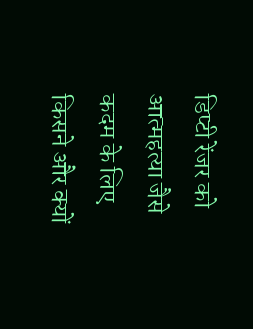डिप्टी रेंजर को आत्महत्या जैसे कदम के लिए किसने और क्यों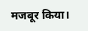मजबूर किया।